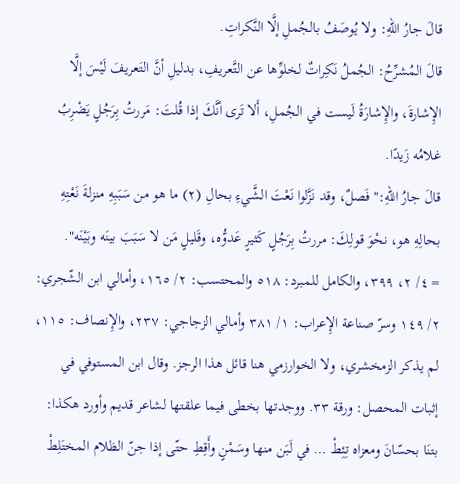قالَ جارُ اللهِ: ولا يُوصَفُ بالجُملِ إلَّا النَّكراتِ.
قالَ المُشرِّحُ: الجُملُ نَكِراتٌ لخلوِّها عن التَّعريفِ، بدليلِ أنَّ التَعريفَ لَيْسَ إلَّا الإِشارةَ، والإِشارَةُ لَيست في الجُملِ، أَلا تَرى أنَّكَ إذا قُلتَ: مَررتُ بِرَجُلٍ يَضْرِبُ غلامُه زَيدًا.
قالَ جارُ اللهِ:"فَصلٌ، وقد نَزَّلوا نَعْتَ الشَّيءِ بحالِ (٢) ما هو من سَبَبِهِ منزلةَ نَعْتِهِ بحالِهِ هو، نحْوَ قولِكَ: مررتُ بِرَجُلٍ كَثيرٍ عَدوُّه، وقَليلٍ مَن لا سَبَبَ بينَه وبَيْنَه".
= ٤/ ٢، ٣٩٩، والكامل للمبرد: ٥١٨ والمحتسب: ٢/ ١٦٥، وأمالي ابن الشّجري: ٢/ ١٤٩ وسرّ صناعة الإِعراب: ١/ ٣٨١ وأمالي الزجاجي: ٢٣٧، والإِنصاف: ١١٥، لم يذكر الزمخشري، ولا الخوارزمي هنا قائل هذا الرجز. وقال ابن المستوفي في إثبات المحصل: ورقة ٣٣. ووجدتها بخطى فيما علقتها لشاعر قديم وأورد هكذا: بتنَا بحسّانَ ومعزاه تِئِطْ … في لَبَن منها وسَمْنٍ وأَقِطِ حتّى إذا جنّ الظلام المختَلِطْ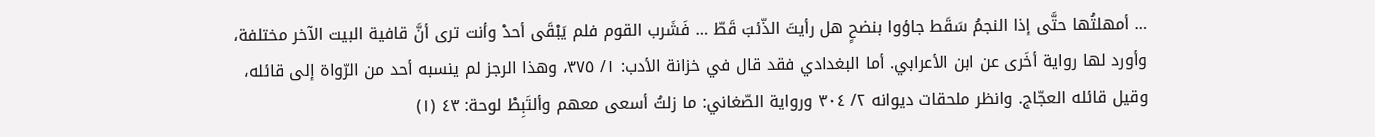… أمهلتُها حتَّى إذا النجمُ سَقَط جاؤوا بنضحٍ هل رأيتَ الذّئبَ قَطّ … فَشَرب القوم فلم يَبْقَى أحدْ وأنت ترى أنَّ قافية البيت الآخر مختلفة، وأورد لها رواية أخَرى عن ابن الأعرابي. أما البغدادي فقد قال في خزانة الأدب: ١/ ٣٧٥، وهذا الرجز لم ينسبه أحد من الرّواة إلى قائله، وقيل قائله العجّاج. وانظر ملحقات ديوانه ٢/ ٣٠٤ ورواية الصّغاني: ما زلتُ أسعى معهم وألتَبِطْ لوحة: ٤٣ (١)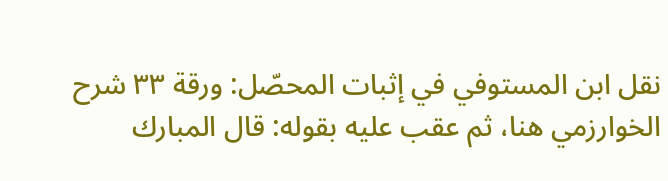نقل ابن المستوفي في إثبات المحصّل: ورقة ٣٣ شرح الخوارزمي هنا، ثم عقب عليه بقوله: قال المبارك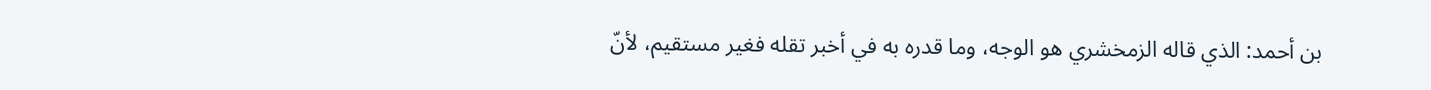بن أحمد: الذي قاله الزمخشري هو الوجه، وما قدره به في أخبر تقله فغير مستقيم، لأنّ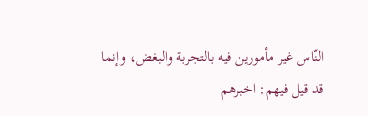النّاس غير مأمورين فيه بالتجربة والبغض، وإنما قد قيل فيهم: اخبرهم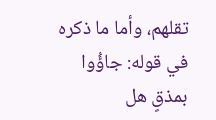تقلهم، وأما ما ذكره في قوله: جاؤُوا بمذقٍ هل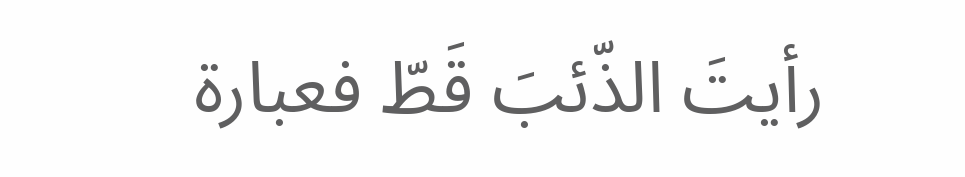رأيتَ الذّئبَ قَطّ فعبارة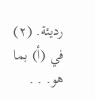رديئة. (٢) في (أ) بما هو. . .